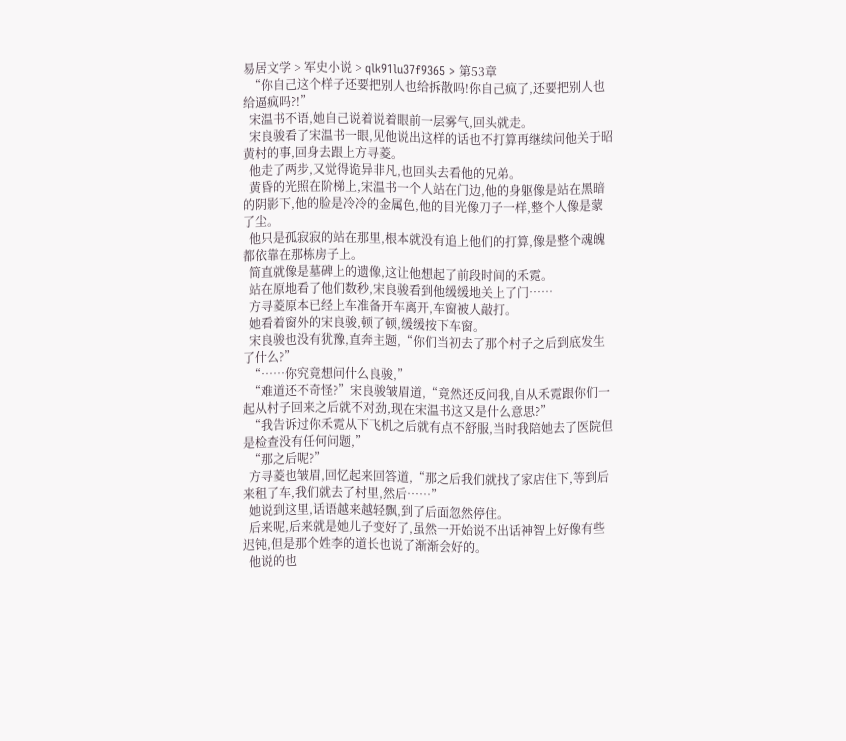易居文学 > 军史小说 > qlk91lu37f9365 > 第53章
  “你自己这个样子还要把别人也给拆散吗!你自己疯了,还要把别人也给逼疯吗?!”
  宋温书不语,她自己说着说着眼前一层雾气,回头就走。
  宋良骏看了宋温书一眼,见他说出这样的话也不打算再继续问他关于昭黄村的事,回身去跟上方寻菱。
  他走了两步,又觉得诡异非凡,也回头去看他的兄弟。
  黄昏的光照在阶梯上,宋温书一个人站在门边,他的身躯像是站在黑暗的阴影下,他的脸是冷冷的金属色,他的目光像刀子一样,整个人像是蒙了尘。
  他只是孤寂寂的站在那里,根本就没有追上他们的打算,像是整个魂魄都依靠在那栋房子上。
  简直就像是墓碑上的遗像,这让他想起了前段时间的禾霓。
  站在原地看了他们数秒,宋良骏看到他缓缓地关上了门……
  方寻菱原本已经上车准备开车离开,车窗被人敲打。
  她看着窗外的宋良骏,顿了顿,缓缓按下车窗。
  宋良骏也没有犹豫,直奔主题,“你们当初去了那个村子之后到底发生了什么?”
  “……你究竟想问什么良骏,”
  “难道还不奇怪?”宋良骏皱眉道,“竟然还反问我,自从禾霓跟你们一起从村子回来之后就不对劲,现在宋温书这又是什么意思?”
  “我告诉过你禾霓从下飞机之后就有点不舒服,当时我陪她去了医院但是检查没有任何问题,”
  “那之后呢?”
  方寻菱也皱眉,回忆起来回答道,“那之后我们就找了家店住下,等到后来租了车,我们就去了村里,然后……”
  她说到这里,话语越来越轻飘,到了后面忽然停住。
  后来呢,后来就是她儿子变好了,虽然一开始说不出话神智上好像有些迟钝,但是那个姓李的道长也说了渐渐会好的。
  他说的也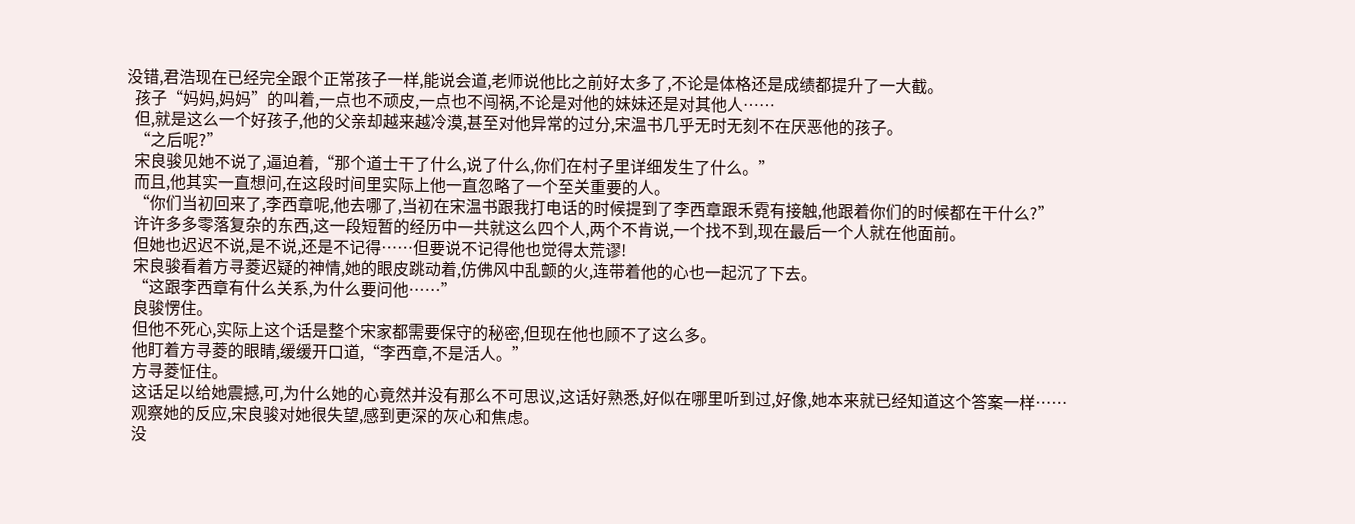没错,君浩现在已经完全跟个正常孩子一样,能说会道,老师说他比之前好太多了,不论是体格还是成绩都提升了一大截。
  孩子“妈妈,妈妈”的叫着,一点也不顽皮,一点也不闯祸,不论是对他的妹妹还是对其他人……
  但,就是这么一个好孩子,他的父亲却越来越冷漠,甚至对他异常的过分,宋温书几乎无时无刻不在厌恶他的孩子。
  “之后呢?”
  宋良骏见她不说了,逼迫着,“那个道士干了什么,说了什么,你们在村子里详细发生了什么。”
  而且,他其实一直想问,在这段时间里实际上他一直忽略了一个至关重要的人。
  “你们当初回来了,李西章呢,他去哪了,当初在宋温书跟我打电话的时候提到了李西章跟禾霓有接触,他跟着你们的时候都在干什么?”
  许许多多零落复杂的东西,这一段短暂的经历中一共就这么四个人,两个不肯说,一个找不到,现在最后一个人就在他面前。
  但她也迟迟不说,是不说,还是不记得……但要说不记得他也觉得太荒谬!
  宋良骏看着方寻菱迟疑的神情,她的眼皮跳动着,仿佛风中乱颤的火,连带着他的心也一起沉了下去。
  “这跟李西章有什么关系,为什么要问他……”
  良骏愣住。
  但他不死心,实际上这个话是整个宋家都需要保守的秘密,但现在他也顾不了这么多。
  他盯着方寻菱的眼睛,缓缓开口道,“李西章,不是活人。”
  方寻菱怔住。
  这话足以给她震撼,可,为什么她的心竟然并没有那么不可思议,这话好熟悉,好似在哪里听到过,好像,她本来就已经知道这个答案一样……
  观察她的反应,宋良骏对她很失望,感到更深的灰心和焦虑。
  没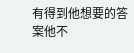有得到他想要的答案他不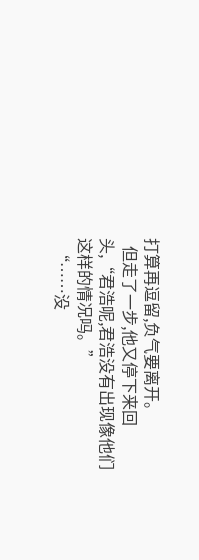打算再逗留,负气要离开。
  但走了一步,他又停下来回头,“君浩呢,君浩没有出现像他们这样的情况吗。”
  “……没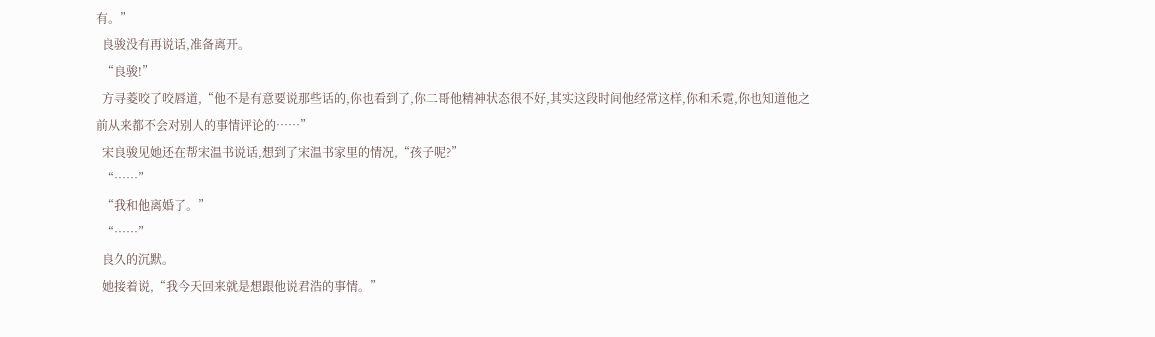有。”
  良骏没有再说话,准备离开。
  “良骏!”
  方寻菱咬了咬唇道,“他不是有意要说那些话的,你也看到了,你二哥他精神状态很不好,其实这段时间他经常这样,你和禾霓,你也知道他之前从来都不会对别人的事情评论的……”
  宋良骏见她还在帮宋温书说话,想到了宋温书家里的情况,“孩子呢?”
  “……”
  “我和他离婚了。”
  “……”
  良久的沉默。
  她接着说,“我今天回来就是想跟他说君浩的事情。”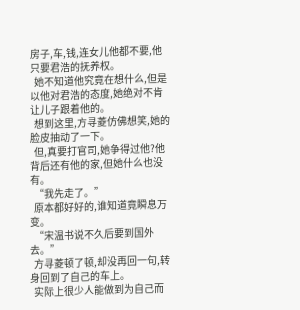房子,车,钱,连女儿他都不要,他只要君浩的抚养权。
  她不知道他究竟在想什么,但是以他对君浩的态度,她绝对不肯让儿子跟着他的。
  想到这里,方寻菱仿佛想笑,她的脸皮抽动了一下。
  但,真要打官司,她争得过他?他背后还有他的家,但她什么也没有。
  “我先走了。”
  原本都好好的,谁知道竟瞬息万变。
  “宋温书说不久后要到国外去。”
  方寻菱顿了顿,却没再回一句,转身回到了自己的车上。
  实际上很少人能做到为自己而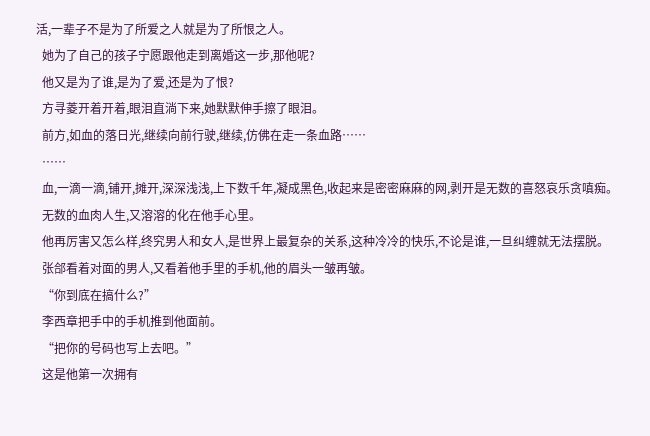活,一辈子不是为了所爱之人就是为了所恨之人。
  她为了自己的孩子宁愿跟他走到离婚这一步,那他呢?
  他又是为了谁,是为了爱,还是为了恨?
  方寻菱开着开着,眼泪直淌下来,她默默伸手擦了眼泪。
  前方,如血的落日光,继续向前行驶,继续,仿佛在走一条血路……
  ……
  血,一滴一滴,铺开,摊开,深深浅浅,上下数千年,凝成黑色,收起来是密密麻麻的网,剥开是无数的喜怒哀乐贪嗔痴。
  无数的血肉人生,又溶溶的化在他手心里。
  他再厉害又怎么样,终究男人和女人,是世界上最复杂的关系,这种冷冷的快乐,不论是谁,一旦纠缠就无法摆脱。
  张郃看着对面的男人,又看着他手里的手机,他的眉头一皱再皱。
  “你到底在搞什么?”
  李西章把手中的手机推到他面前。
  “把你的号码也写上去吧。”
  这是他第一次拥有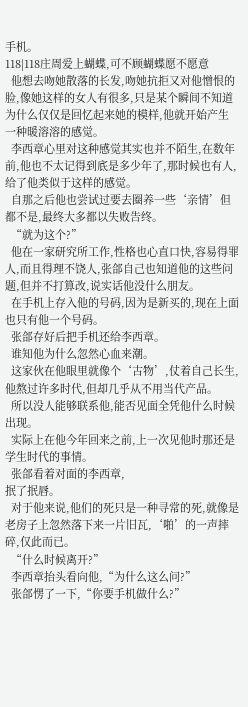手机。
118|118庄周爱上蝴蝶,可不顾蝴蝶愿不愿意
  他想去吻她散落的长发,吻她抗拒又对他憎恨的脸,像她这样的女人有很多,只是某个瞬间不知道为什么仅仅是回忆起来她的模样,他就开始产生一种暖溶溶的感觉。
  李西章心里对这种感觉其实也并不陌生,在数年前,他也不太记得到底是多少年了,那时候也有人,给了他类似于这样的感觉。
  自那之后他也尝试过要去圈养一些‘亲情’但都不是,最终大多都以失败告终。
  “就为这个?”
  他在一家研究所工作,性格也心直口快,容易得罪人,而且得理不饶人,张郃自己也知道他的这些问题,但并不打算改,说实话他没什么朋友。
  在手机上存入他的号码,因为是新买的,现在上面也只有他一个号码。
  张郃存好后把手机还给李西章。
  谁知他为什么忽然心血来潮。
  这家伙在他眼里就像个‘古物’,仗着自己长生,他熬过许多时代,但却几乎从不用当代产品。
  所以没人能够联系他,能否见面全凭他什么时候出现。
  实际上在他今年回来之前,上一次见他时那还是学生时代的事情。
  张郃看着对面的李西章,
抿了抿唇。
  对于他来说,他们的死只是一种寻常的死,就像是老房子上忽然落下来一片旧瓦,‘啪’的一声摔碎,仅此而已。
  “什么时候离开?”
  李西章抬头看向他,“为什么这么问?”
  张郃愣了一下,“你要手机做什么?”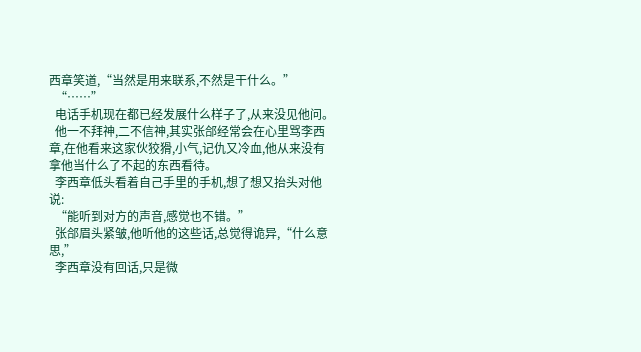西章笑道,“当然是用来联系,不然是干什么。”
  “……”
  电话手机现在都已经发展什么样子了,从来没见他问。
  他一不拜神,二不信神,其实张郃经常会在心里骂李西章,在他看来这家伙狡猾,小气,记仇又冷血,他从来没有拿他当什么了不起的东西看待。
  李西章低头看着自己手里的手机,想了想又抬头对他说:
  “能听到对方的声音,感觉也不错。”
  张郃眉头紧皱,他听他的这些话,总觉得诡异,“什么意思,”
  李西章没有回话,只是微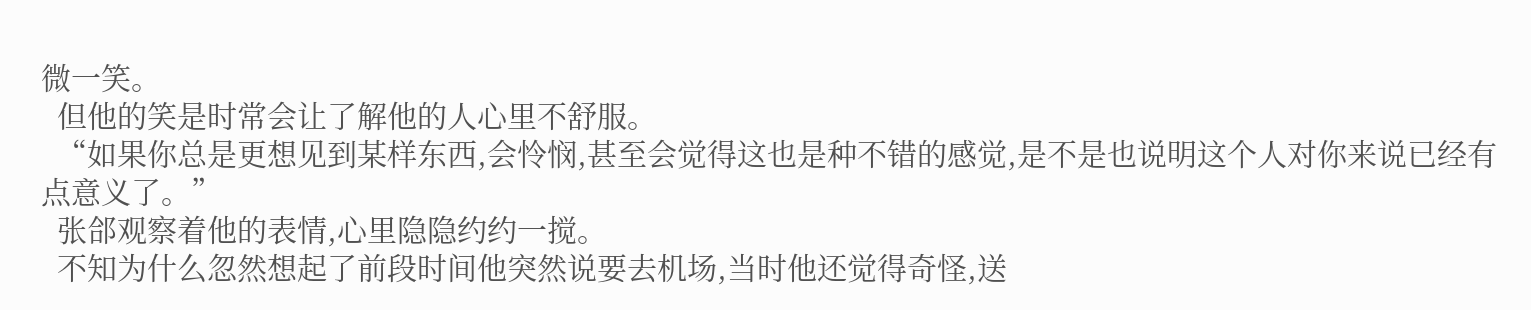微一笑。
  但他的笑是时常会让了解他的人心里不舒服。
  “如果你总是更想见到某样东西,会怜悯,甚至会觉得这也是种不错的感觉,是不是也说明这个人对你来说已经有点意义了。”
  张郃观察着他的表情,心里隐隐约约一搅。
  不知为什么忽然想起了前段时间他突然说要去机场,当时他还觉得奇怪,送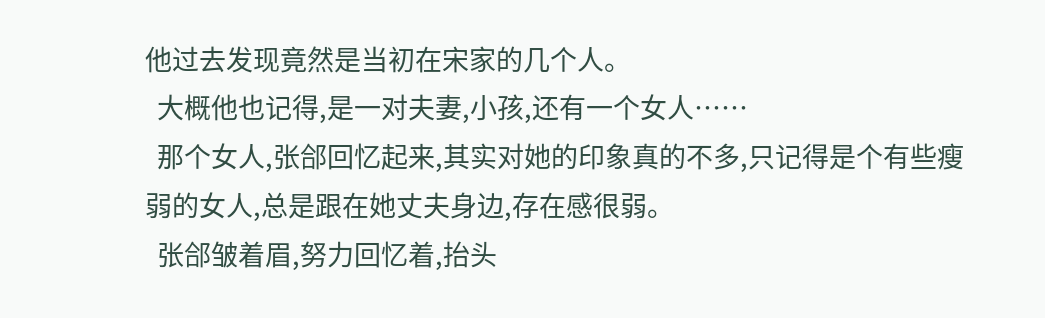他过去发现竟然是当初在宋家的几个人。
  大概他也记得,是一对夫妻,小孩,还有一个女人……
  那个女人,张郃回忆起来,其实对她的印象真的不多,只记得是个有些瘦弱的女人,总是跟在她丈夫身边,存在感很弱。
  张郃皱着眉,努力回忆着,抬头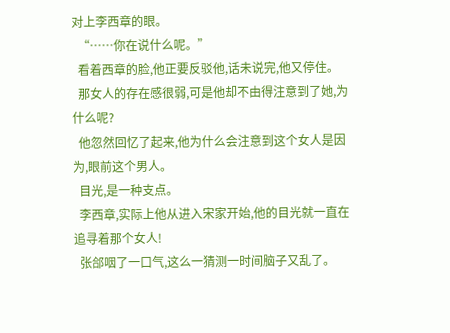对上李西章的眼。
  “……你在说什么呢。”
  看着西章的脸,他正要反驳他,话未说完,他又停住。
  那女人的存在感很弱,可是他却不由得注意到了她,为什么呢?
  他忽然回忆了起来,他为什么会注意到这个女人是因为,眼前这个男人。
  目光,是一种支点。
  李西章,实际上他从进入宋家开始,他的目光就一直在追寻着那个女人!
  张郃咽了一口气,这么一猜测一时间脑子又乱了。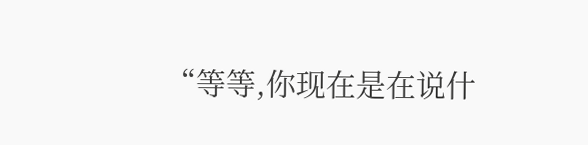“等等,你现在是在说什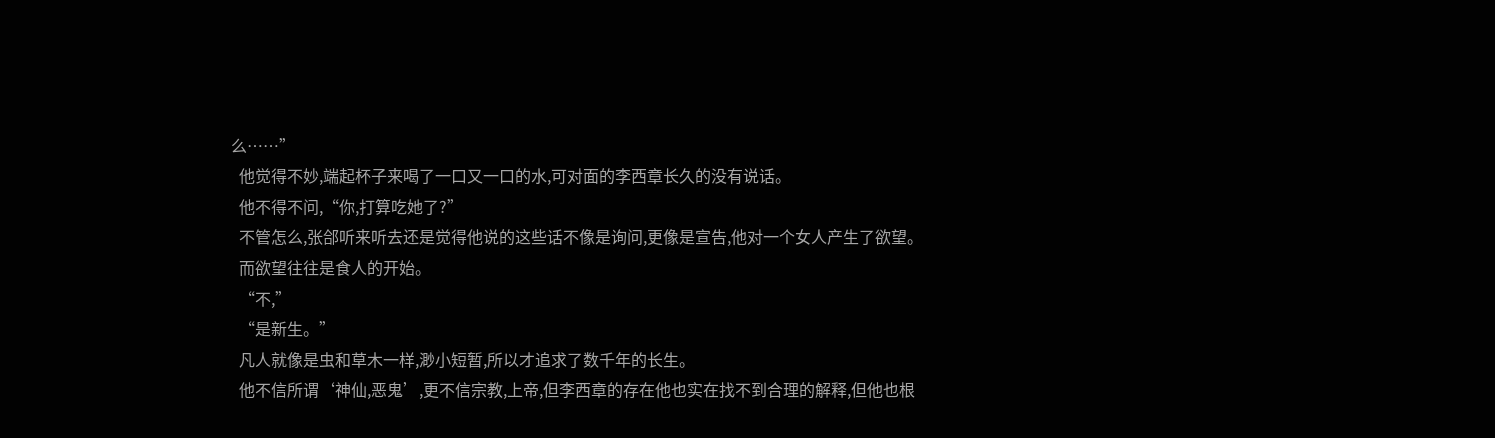么……”
  他觉得不妙,端起杯子来喝了一口又一口的水,可对面的李西章长久的没有说话。
  他不得不问,“你,打算吃她了?”
  不管怎么,张郃听来听去还是觉得他说的这些话不像是询问,更像是宣告,他对一个女人产生了欲望。
  而欲望往往是食人的开始。
  “不,”
  “是新生。”
  凡人就像是虫和草木一样,渺小短暂,所以才追求了数千年的长生。
  他不信所谓‘神仙,恶鬼’,更不信宗教,上帝,但李西章的存在他也实在找不到合理的解释,但他也根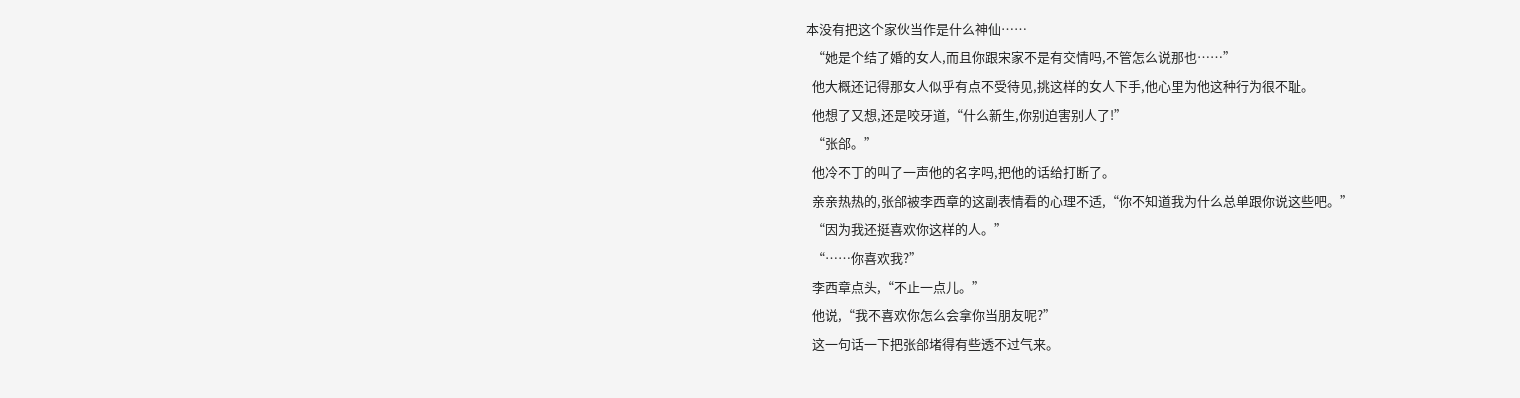本没有把这个家伙当作是什么神仙……
  “她是个结了婚的女人,而且你跟宋家不是有交情吗,不管怎么说那也……”
  他大概还记得那女人似乎有点不受待见,挑这样的女人下手,他心里为他这种行为很不耻。
  他想了又想,还是咬牙道,“什么新生,你别迫害别人了!”
  “张郃。”
  他冷不丁的叫了一声他的名字吗,把他的话给打断了。
  亲亲热热的,张郃被李西章的这副表情看的心理不适,“你不知道我为什么总单跟你说这些吧。”
  “因为我还挺喜欢你这样的人。”
  “……你喜欢我?”
  李西章点头,“不止一点儿。”
  他说,“我不喜欢你怎么会拿你当朋友呢?”
  这一句话一下把张郃堵得有些透不过气来。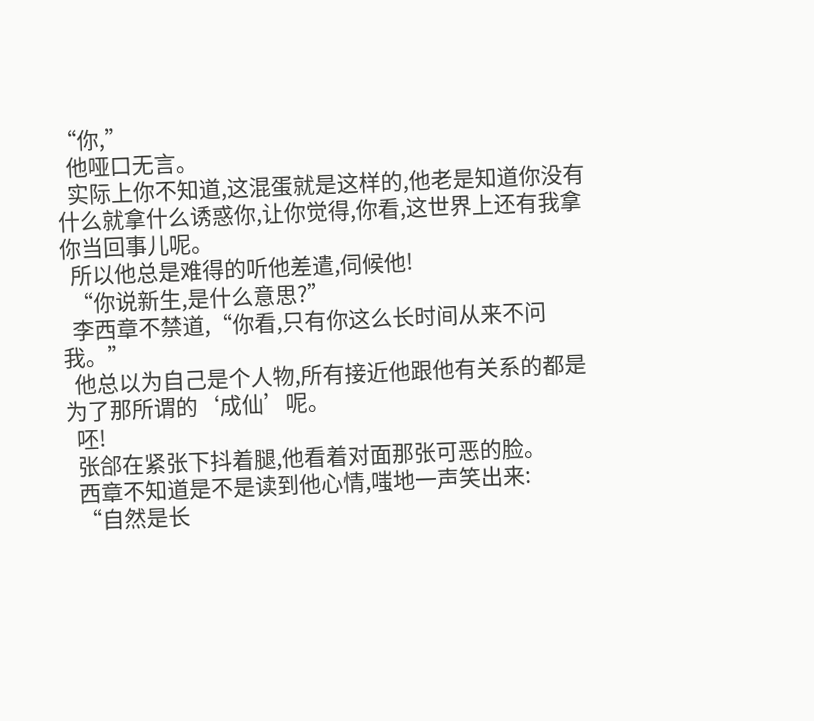“你,”
  他哑口无言。
  实际上你不知道,这混蛋就是这样的,他老是知道你没有什么就拿什么诱惑你,让你觉得,你看,这世界上还有我拿你当回事儿呢。
  所以他总是难得的听他差遣,伺候他!
  “你说新生,是什么意思?”
  李西章不禁道,“你看,只有你这么长时间从来不问我。”
  他总以为自己是个人物,所有接近他跟他有关系的都是为了那所谓的‘成仙’呢。
  呸!
  张郃在紧张下抖着腿,他看着对面那张可恶的脸。
  西章不知道是不是读到他心情,嗤地一声笑出来:
  “自然是长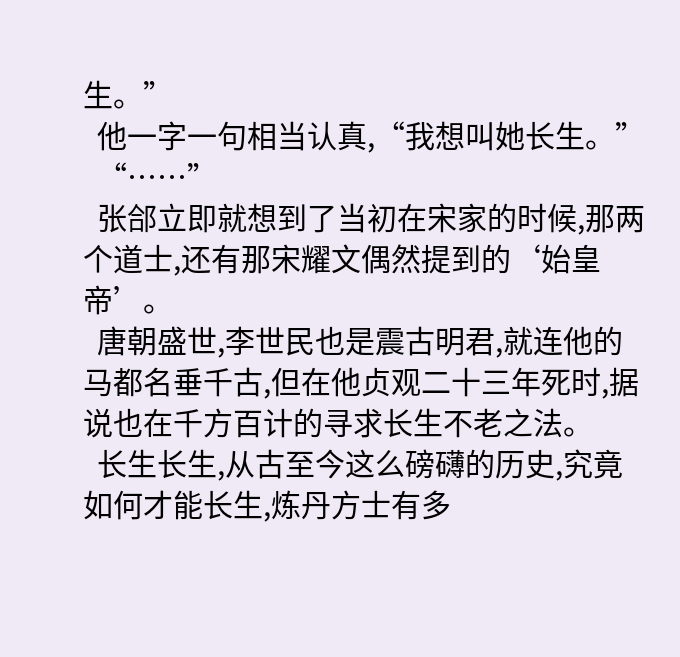生。”
  他一字一句相当认真,“我想叫她长生。”
  “……”
  张郃立即就想到了当初在宋家的时候,那两个道士,还有那宋耀文偶然提到的‘始皇帝’。
  唐朝盛世,李世民也是震古明君,就连他的马都名垂千古,但在他贞观二十三年死时,据说也在千方百计的寻求长生不老之法。
  长生长生,从古至今这么磅礴的历史,究竟如何才能长生,炼丹方士有多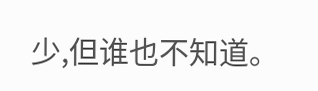少,但谁也不知道。